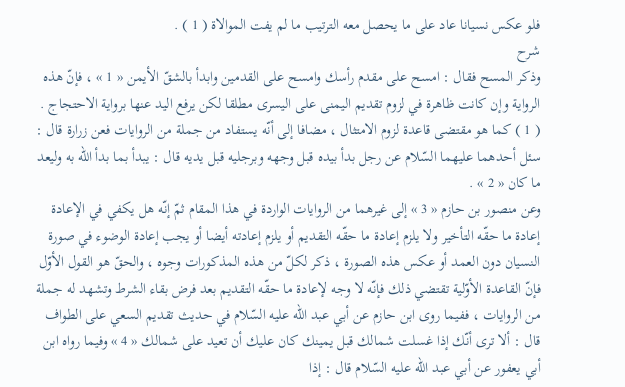فلو عكس نسيانا عاد على ما يحصل معه الترتيب ما لم يفت الموالاة ( 1 ) .
شرح
وذكر المسح فقال : امسح على مقدم رأسك وامسح على القدمين وابدأ بالشقّ الأيمن « 1 » ، فإنّ هذه الرواية وإن كانت ظاهرة في لزوم تقديم اليمنى على اليسرى مطلقا لكن يرفع اليد عنها برواية الاحتجاج .
( 1 ) كما هو مقتضى قاعدة لزوم الامتثال ، مضافا إلى أنّه يستفاد من جملة من الروايات فعن زرارة قال : سئل أحدهما عليهما السّلام عن رجل بدأ بيده قبل وجهه وبرجليه قبل يديه قال : يبدأ بما بدأ اللّه به وليعد ما كان « 2 » .
وعن منصور بن حازم « 3 » إلى غيرهما من الروايات الواردة في هذا المقام ثمّ إنّه هل يكفي في الإعادة إعادة ما حقّه التأخير ولا يلزم إعادة ما حقّه التقديم أو يلزم إعادته أيضا أو يجب إعادة الوضوء في صورة النسيان دون العمد أو عكس هذه الصورة ، ذكر لكلّ من هذه المذكورات وجوه ، والحقّ هو القول الأوّل فإنّ القاعدة الأوّلية تقتضي ذلك فإنّه لا وجه لإعادة ما حقّه التقديم بعد فرض بقاء الشرط وتشهد له جملة من الروايات ، ففيما روى ابن حازم عن أبي عبد اللّه عليه السّلام في حديث تقديم السعي على الطواف قال : ألا ترى أنّك إذا غسلت شمالك قبل يمينك كان عليك أن تعيد على شمالك « 4 » وفيما رواه ابن أبي يعفور عن أبي عبد اللّه عليه السّلام قال : إذا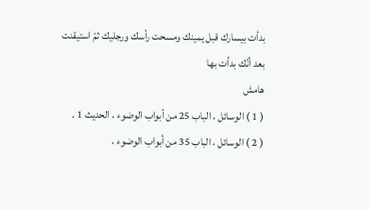بدأت بيسارك قبل يمينك ومسحت رأسك ورجليك ثمّ استيقنت بعد أنّك بدأت بها
هامش
( 1 ) الوسائل ، الباب 25 من أبواب الوضوء ، الحديث 1 .
( 2 ) الوسائل ، الباب 35 من أبواب الوضوء ،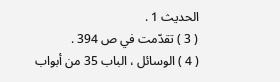الحديث 1 .
( 3 ) تقدّمت في ص 394 .
( 4 ) الوسائل ، الباب 35 من أبواب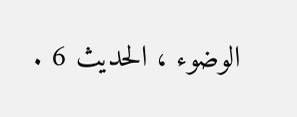الوضوء ، الحديث 6 .